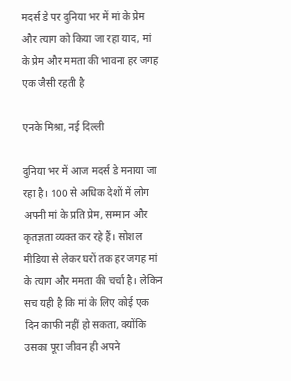मदर्स डे पर दुनिया भर में मां के प्रेम और त्याग को किया जा रहा याद, मां के प्रेम और ममता की भावना हर जगह एक जैसी रहती है

एनके मिश्रा, नई दिल्ली

दुनिया भर में आज मदर्स डे मनाया जा रहा है। 100 से अधिक देशों में लोग अपनी मां के प्रति प्रेम, सम्मान और कृतज्ञता व्यक्त कर रहे हैं। सोशल मीडिया से लेकर घरों तक हर जगह मां के त्याग और ममता की चर्चा है। लेकिन सच यही है कि मां के लिए कोई एक दिन काफी नहीं हो सकता, क्योंकि उसका पूरा जीवन ही अपने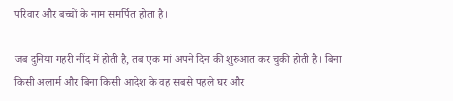परिवार और बच्चों के नाम समर्पित होता है।

जब दुनिया गहरी नींद में होती है, तब एक मां अपने दिन की शुरुआत कर चुकी होती है। बिना किसी अलार्म और बिना किसी आदेश के वह सबसे पहले घर और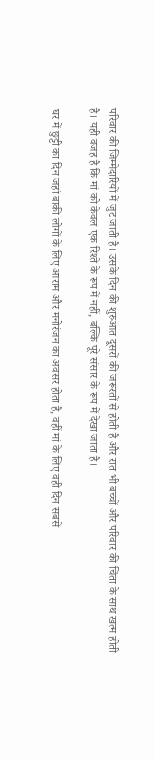परिवार की जिम्मेदारियों में जुट जाती है। उसके दिन की शुरुआत दूसरों की जरूरतों से होती है और रात भी बच्चों और परिवार की चिंता के साथ खत्म होती है। यही वजह है कि मां को केवल एक रिश्ते के रूप में नहीं, बल्कि पूरे संसार के रूप में देखा जाता है।

घर में छुट्टी का दिन जहां बाकी लोगों के लिए आराम और मनोरंजन का अवसर होता है, वहीं मां के लिए वही दिन सबसे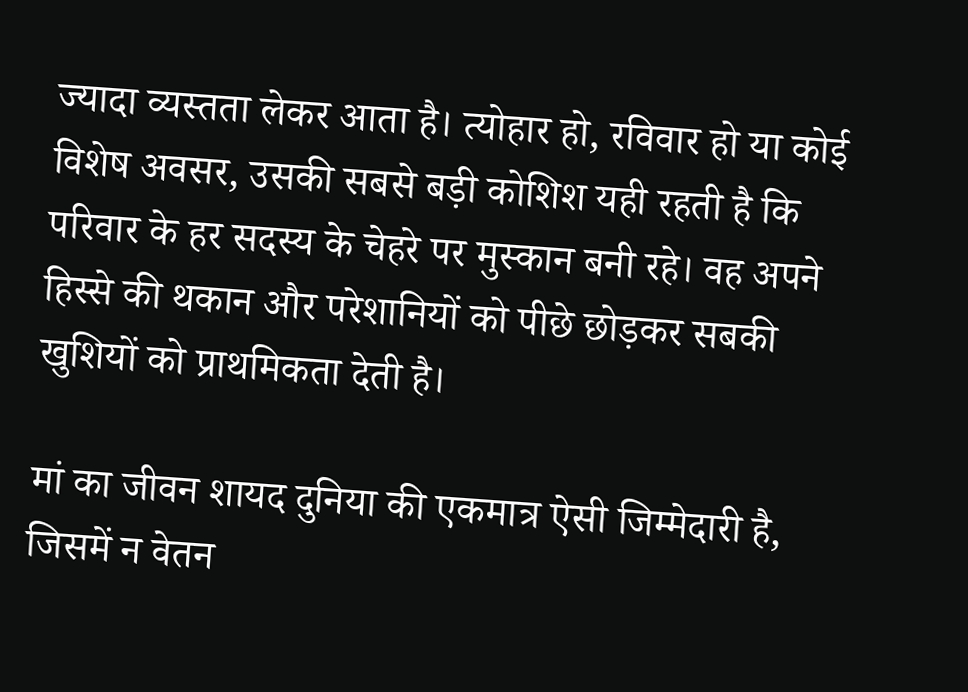ज्यादा व्यस्तता लेकर आता है। त्योहार हो, रविवार हो या कोई विशेष अवसर, उसकी सबसे बड़ी कोशिश यही रहती है कि परिवार के हर सदस्य के चेहरे पर मुस्कान बनी रहे। वह अपने हिस्से की थकान और परेशानियों को पीछे छोड़कर सबकी खुशियों को प्राथमिकता देती है।

मां का जीवन शायद दुनिया की एकमात्र ऐसी जिम्मेदारी है, जिसमें न वेतन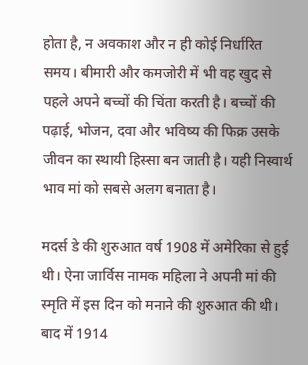होता है, न अवकाश और न ही कोई निर्धारित समय। बीमारी और कमजोरी में भी वह खुद से पहले अपने बच्चों की चिंता करती है। बच्चों की पढ़ाई, भोजन, दवा और भविष्य की फिक्र उसके जीवन का स्थायी हिस्सा बन जाती है। यही निस्वार्थ भाव मां को सबसे अलग बनाता है।

मदर्स डे की शुरुआत वर्ष 1908 में अमेरिका से हुई थी। ऐना जार्विस नामक महिला ने अपनी मां की स्मृति में इस दिन को मनाने की शुरुआत की थी। बाद में 1914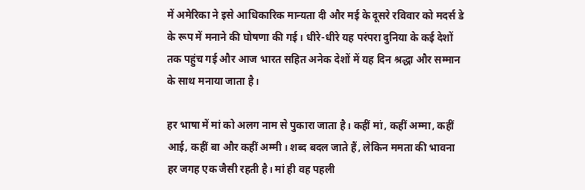में अमेरिका ने इसे आधिकारिक मान्यता दी और मई के दूसरे रविवार को मदर्स डे के रूप में मनाने की घोषणा की गई। धीरे-धीरे यह परंपरा दुनिया के कई देशों तक पहुंच गई और आज भारत सहित अनेक देशों में यह दिन श्रद्धा और सम्मान के साथ मनाया जाता है।

हर भाषा में मां को अलग नाम से पुकारा जाता है। कहीं मां, कहीं अम्मा, कहीं आई, कहीं बा और कहीं अम्मी। शब्द बदल जाते हैं, लेकिन ममता की भावना हर जगह एक जैसी रहती है। मां ही वह पहली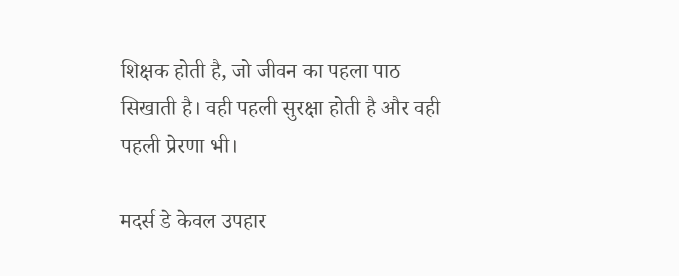शिक्षक होती है, जो जीवन का पहला पाठ सिखाती है। वही पहली सुरक्षा होती है और वही पहली प्रेरणा भी।

मदर्स डे केवल उपहार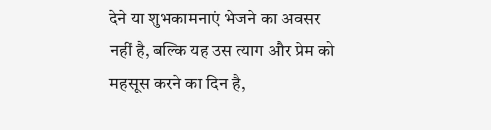देने या शुभकामनाएं भेजने का अवसर नहीं है, बल्कि यह उस त्याग और प्रेम को महसूस करने का दिन है,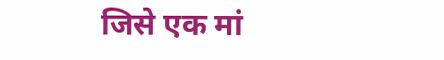जिसे एक मां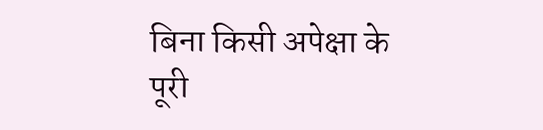बिना किसी अपेक्षा के पूरी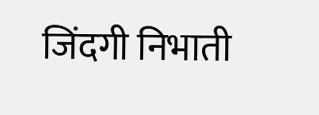जिंदगी निभाती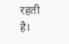रहती है।